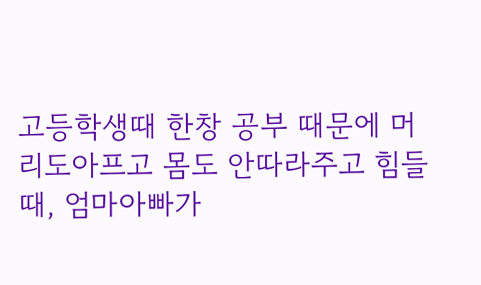고등학생때 한창 공부 때문에 머리도아프고 몸도 안따라주고 힘들때, 엄마아빠가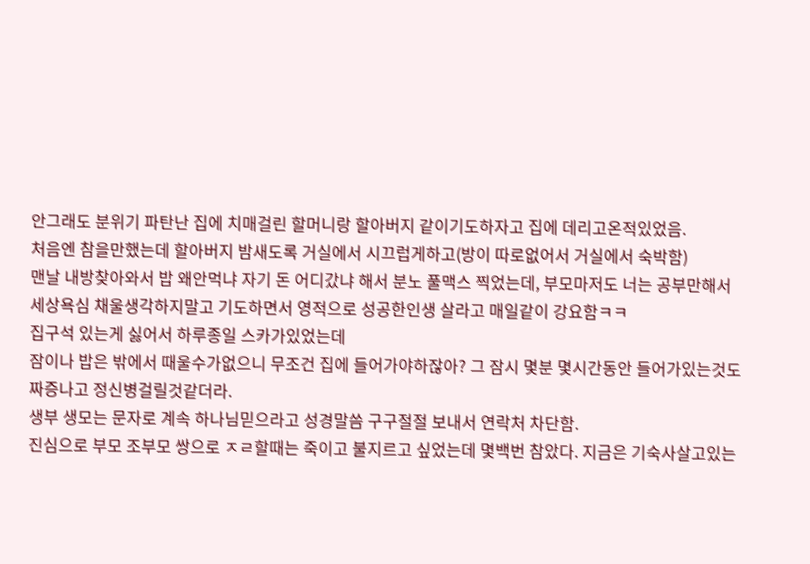안그래도 분위기 파탄난 집에 치매걸린 할머니랑 할아버지 같이기도하자고 집에 데리고온적있었음.
처음엔 참을만했는데 할아버지 밤새도록 거실에서 시끄럽게하고(방이 따로없어서 거실에서 숙박함)
맨날 내방찾아와서 밥 왜안먹냐 자기 돈 어디갔냐 해서 분노 풀맥스 찍었는데, 부모마저도 너는 공부만해서 세상욕심 채울생각하지말고 기도하면서 영적으로 성공한인생 살라고 매일같이 강요함ㅋㅋ
집구석 있는게 싫어서 하루종일 스카가있었는데
잠이나 밥은 밖에서 때울수가없으니 무조건 집에 들어가야하잖아? 그 잠시 몇분 몇시간동안 들어가있는것도 짜증나고 정신병걸릴것같더라.
생부 생모는 문자로 계속 하나님믿으라고 성경말씀 구구절절 보내서 연락처 차단함.
진심으로 부모 조부모 쌍으로 ㅈㄹ할때는 죽이고 불지르고 싶었는데 몇백번 참았다. 지금은 기숙사살고있는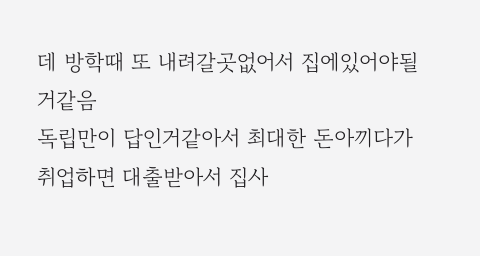데 방학때 또 내려갈곳없어서 집에있어야될거같음
독립만이 답인거같아서 최대한 돈아끼다가
취업하면 대출받아서 집사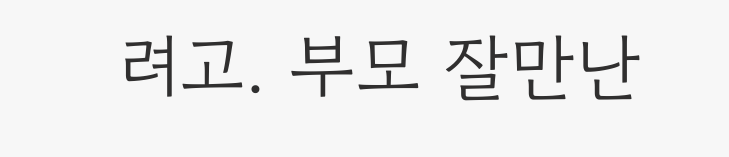려고. 부모 잘만난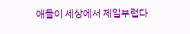애들이 세상에서 제일부럽다